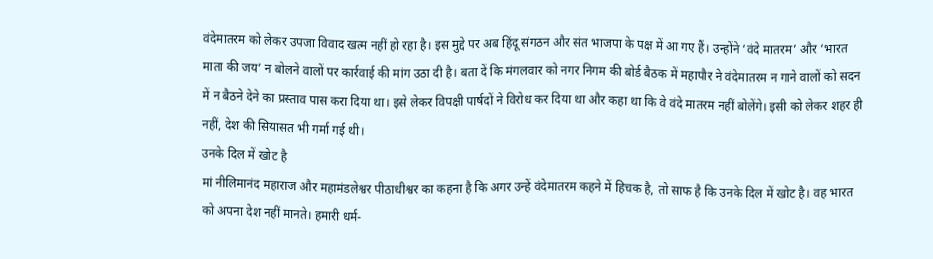वंदेमातरम को लेकर उपजा विवाद खत्म नहीं हो रहा है। इस मुद्दे पर अब हिंदू संगठन और संत भाजपा के पक्ष में आ गए हैं। उन्होंने ‘वंदे मातरम’ और ‘भारत माता की जय’ न बोलने वालों पर कार्रवाई की मांग उठा दी है। बता दें कि मंगलवार को नगर निगम की बोर्ड बैठक में महापौर ने वंदेमातरम न गाने वालों को सदन में न बैठने देने का प्रस्ताव पास करा दिया था। इसे लेकर विपक्षी पार्षदों ने विरोध कर दिया था और कहा था कि वे वंदे मातरम नहीं बोलेंगे। इसी को लेकर शहर ही नहीं, देश की सियासत भी गर्मा गई थी।
उनके दिल में खोट है
मां नीलिमानंद महाराज और महामंडलेश्वर पीठाधीश्वर का कहना है कि अगर उन्हें वंदेमातरम कहने में हिचक है, तो साफ है कि उनके दिल में खोट है। वह भारत को अपना देश नहीं मानते। हमारी धर्म-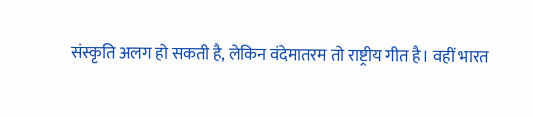संस्कृति अलग हो सकती है, लेकिन वंदेमातरम तो राष्ट्रीय गीत है। वहीं भारत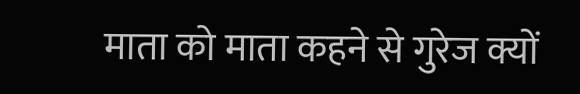माता को माता कहने से गुरेज क्यों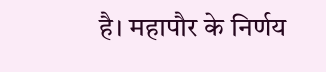है। महापौर के निर्णय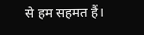से हम सहमत हैं।